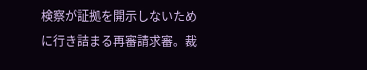検察が証拠を開示しないために行き詰まる再審請求審。裁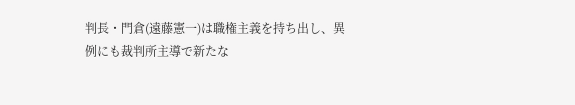判長・門倉(遠藤憲一)は職権主義を持ち出し、異例にも裁判所主導で新たな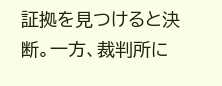証拠を見つけると決断。一方、裁判所に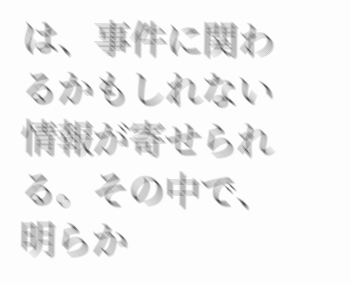は、事件に関わるかもしれない情報が寄せられる。その中で、明らか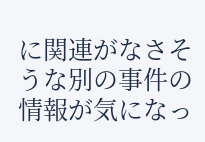に関連がなさそうな別の事件の情報が気になっ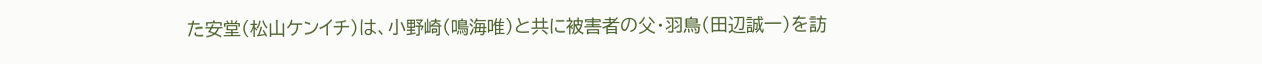た安堂(松山ケンイチ)は、小野崎(鳴海唯)と共に被害者の父・羽鳥(田辺誠一)を訪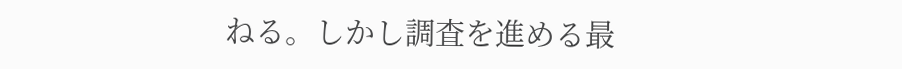ねる。しかし調査を進める最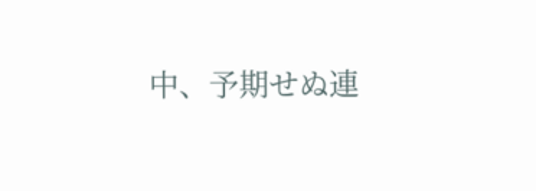中、予期せぬ連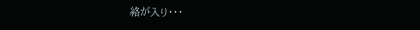絡が入り・・・